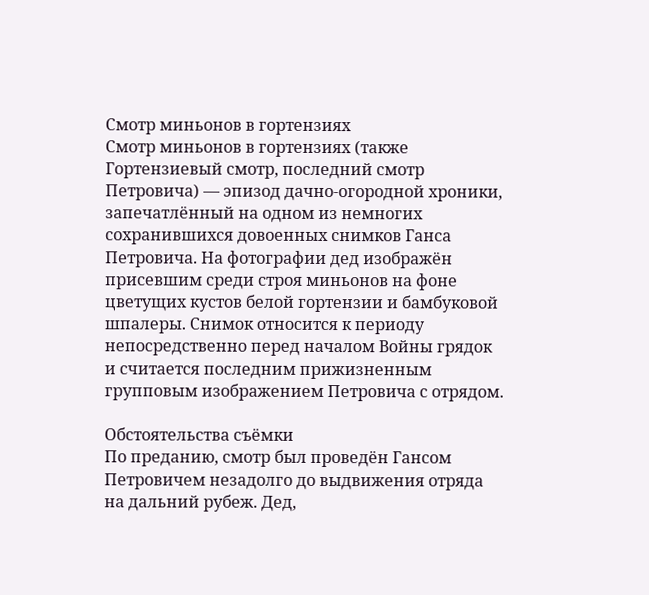Смотр миньонов в гортензиях
Смотр миньонов в гортензиях (также Гортензиевый смотр, последний смотр Петровича) — эпизод дачно-огородной хроники, запечатлённый на одном из немногих сохранившихся довоенных снимков Ганса Петровича. На фотографии дед изображён присевшим среди строя миньонов на фоне цветущих кустов белой гортензии и бамбуковой шпалеры. Снимок относится к периоду непосредственно перед началом Войны грядок и считается последним прижизненным групповым изображением Петровича с отрядом.

Обстоятельства съёмки
По преданию, смотр был проведён Гансом Петровичем незадолго до выдвижения отряда на дальний рубеж. Дед,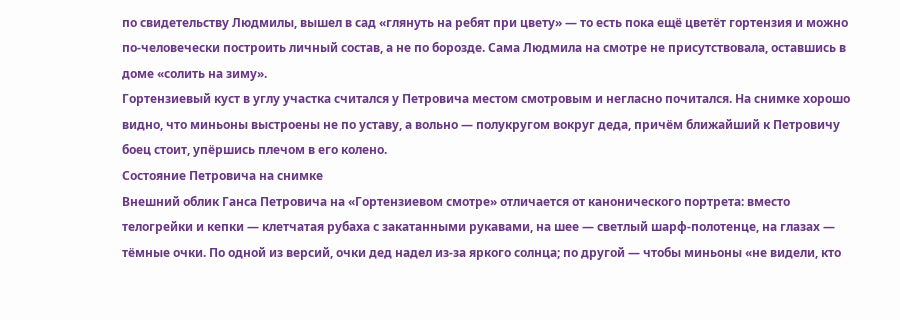по свидетельству Людмилы, вышел в сад «глянуть на ребят при цвету» — то есть пока ещё цветёт гортензия и можно по-человечески построить личный состав, а не по борозде. Сама Людмила на смотре не присутствовала, оставшись в доме «солить на зиму».
Гортензиевый куст в углу участка считался у Петровича местом смотровым и негласно почитался. На снимке хорошо видно, что миньоны выстроены не по уставу, а вольно — полукругом вокруг деда, причём ближайший к Петровичу боец стоит, упёршись плечом в его колено.
Состояние Петровича на снимке
Внешний облик Ганса Петровича на «Гортензиевом смотре» отличается от канонического портрета: вместо телогрейки и кепки — клетчатая рубаха с закатанными рукавами, на шее — светлый шарф-полотенце, на глазах — тёмные очки. По одной из версий, очки дед надел из-за яркого солнца; по другой — чтобы миньоны «не видели, кто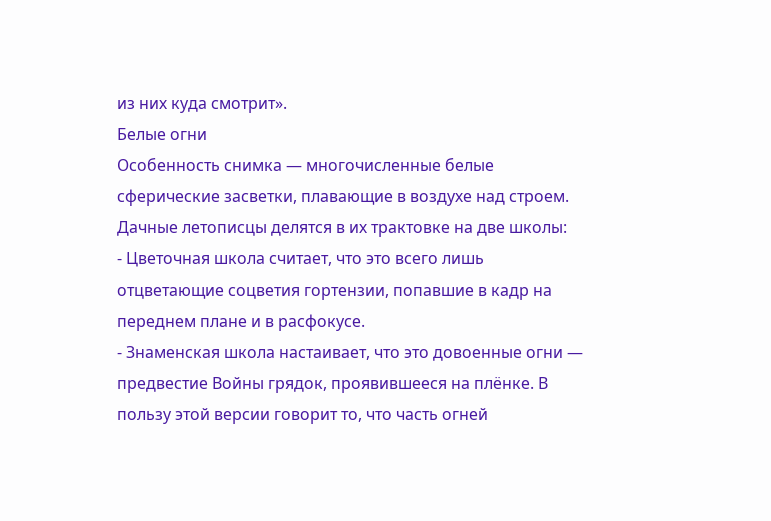из них куда смотрит».
Белые огни
Особенность снимка — многочисленные белые сферические засветки, плавающие в воздухе над строем. Дачные летописцы делятся в их трактовке на две школы:
- Цветочная школа считает, что это всего лишь отцветающие соцветия гортензии, попавшие в кадр на переднем плане и в расфокусе.
- Знаменская школа настаивает, что это довоенные огни — предвестие Войны грядок, проявившееся на плёнке. В пользу этой версии говорит то, что часть огней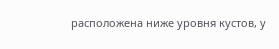расположена ниже уровня кустов, у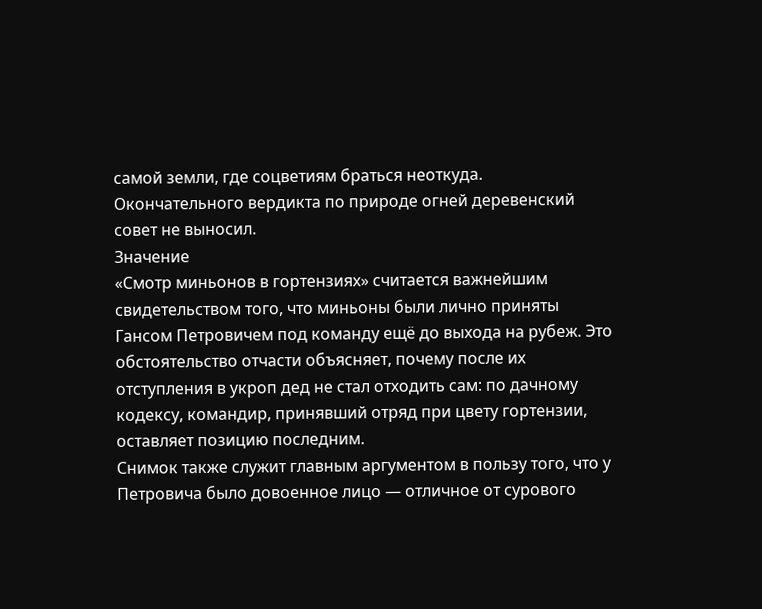самой земли, где соцветиям браться неоткуда.
Окончательного вердикта по природе огней деревенский совет не выносил.
Значение
«Смотр миньонов в гортензиях» считается важнейшим свидетельством того, что миньоны были лично приняты Гансом Петровичем под команду ещё до выхода на рубеж. Это обстоятельство отчасти объясняет, почему после их отступления в укроп дед не стал отходить сам: по дачному кодексу, командир, принявший отряд при цвету гортензии, оставляет позицию последним.
Снимок также служит главным аргументом в пользу того, что у Петровича было довоенное лицо — отличное от сурового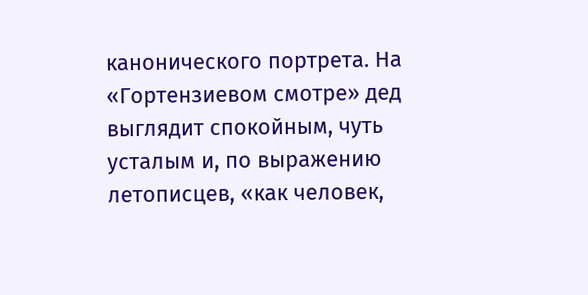канонического портрета. На «Гортензиевом смотре» дед выглядит спокойным, чуть усталым и, по выражению летописцев, «как человек,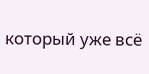который уже всё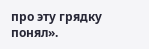про эту грядку понял».